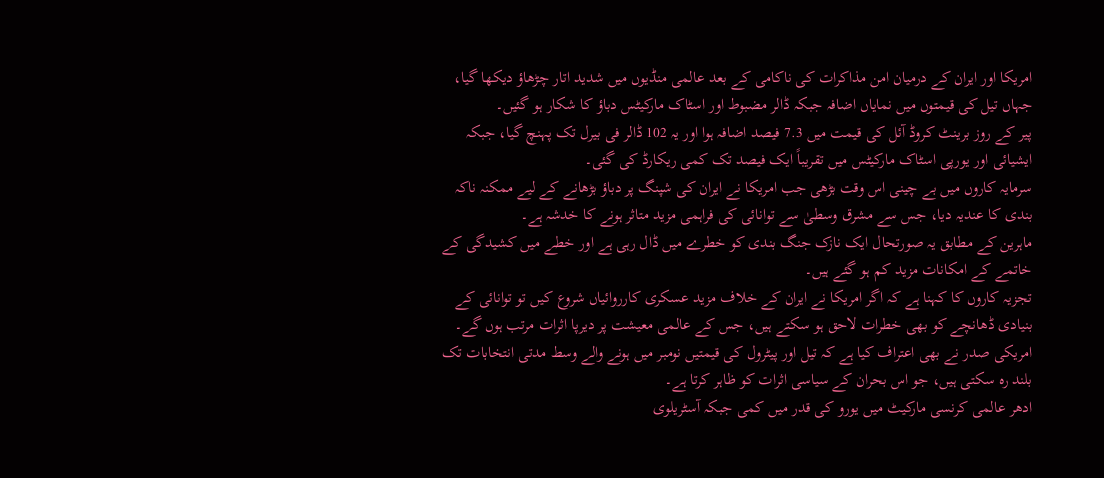امریکا اور ایران کے درمیان امن مذاکرات کی ناکامی کے بعد عالمی منڈیوں میں شدید اتار چڑھاؤ دیکھا گیا، جہاں تیل کی قیمتوں میں نمایاں اضافہ جبکہ ڈالر مضبوط اور اسٹاک مارکیٹس دباؤ کا شکار ہو گئیں۔
پیر کے روز برینٹ کروڈ آئل کی قیمت میں 7.3 فیصد اضافہ ہوا اور یہ 102 ڈالر فی بیرل تک پہنچ گیا، جبکہ ایشیائی اور یورپی اسٹاک مارکیٹس میں تقریباً ایک فیصد تک کمی ریکارڈ کی گئی۔
سرمایہ کاروں میں بے چینی اس وقت بڑھی جب امریکا نے ایران کی شپنگ پر دباؤ بڑھانے کے لیے ممکنہ ناکہ بندی کا عندیہ دیا، جس سے مشرق وسطیٰ سے توانائی کی فراہمی مزید متاثر ہونے کا خدشہ ہے۔
ماہرین کے مطابق یہ صورتحال ایک نازک جنگ بندی کو خطرے میں ڈال رہی ہے اور خطے میں کشیدگی کے خاتمے کے امکانات مزید کم ہو گئے ہیں۔
تجزیہ کاروں کا کہنا ہے کہ اگر امریکا نے ایران کے خلاف مزید عسکری کارروائیاں شروع کیں تو توانائی کے بنیادی ڈھانچے کو بھی خطرات لاحق ہو سکتے ہیں، جس کے عالمی معیشت پر دیرپا اثرات مرتب ہوں گے۔
امریکی صدر نے بھی اعتراف کیا ہے کہ تیل اور پیٹرول کی قیمتیں نومبر میں ہونے والے وسط مدتی انتخابات تک بلند رہ سکتی ہیں، جو اس بحران کے سیاسی اثرات کو ظاہر کرتا ہے۔
ادھر عالمی کرنسی مارکیٹ میں یورو کی قدر میں کمی جبکہ آسٹریلوی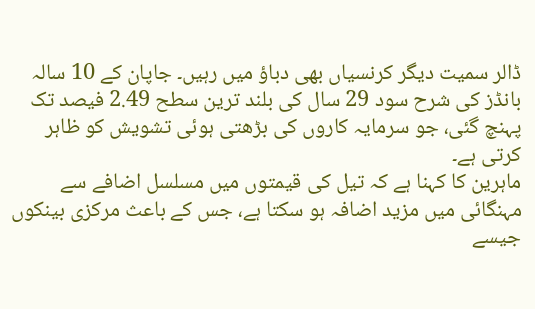ڈالر سمیت دیگر کرنسیاں بھی دباؤ میں رہیں۔ جاپان کے 10 سالہ بانڈز کی شرح سود 29 سال کی بلند ترین سطح 2.49 فیصد تک پہنچ گئی، جو سرمایہ کاروں کی بڑھتی ہوئی تشویش کو ظاہر کرتی ہے۔
ماہرین کا کہنا ہے کہ تیل کی قیمتوں میں مسلسل اضافے سے مہنگائی میں مزید اضافہ ہو سکتا ہے، جس کے باعث مرکزی بینکوں جیسے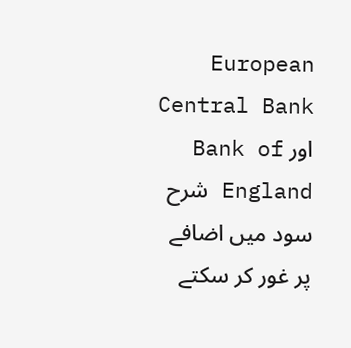European Central Bank اور Bank of England شرح سود میں اضافے پر غور کر سکتے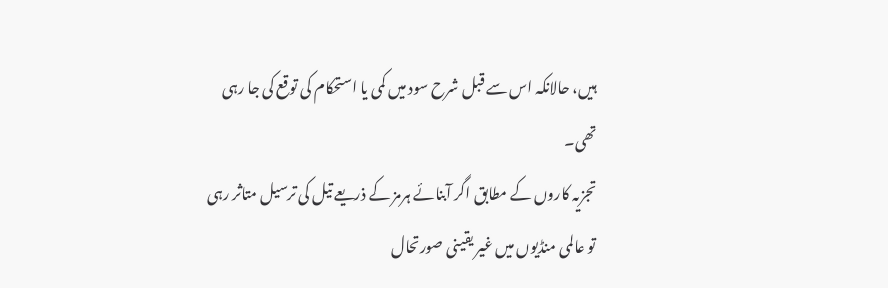ہیں، حالانکہ اس سے قبل شرح سود میں کمی یا استحکام کی توقع کی جا رہی تھی۔
تجزیہ کاروں کے مطابق اگر آبنائے ہرمز کے ذریعے تیل کی ترسیل متاثر رہی تو عالمی منڈیوں میں غیر یقینی صورتحال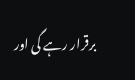برقرار رہے گی اور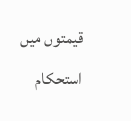قیمتوں میں استحکام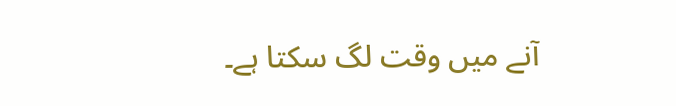آنے میں وقت لگ سکتا ہے۔